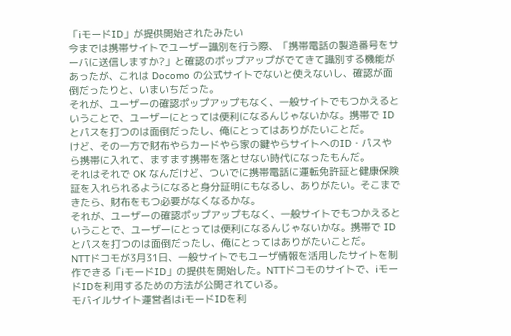「iモードID」が提供開始されたみたい
今までは携帯サイトでユーザー識別を行う際、「携帯電話の製造番号をサーバに送信しますか?」と確認のポップアップがでてきて識別する機能があったが、これは Docomo の公式サイトでないと使えないし、確認が面倒だったりと、いまいちだった。
それが、ユーザーの確認ポップアップもなく、一般サイトでもつかえるということで、ユーザーにとっては便利になるんじゃないかな。携帯で ID とパスを打つのは面倒だったし、俺にとってはありがたいことだ。
けど、その一方で財布やらカードやら家の鍵やらサイトへのID・パスやら携帯に入れて、ますます携帯を落とせない時代になったもんだ。
それはそれで OK なんだけど、ついでに携帯電話に運転免許証と健康保険証を入れられるようになると身分証明にもなるし、ありがたい。そこまできたら、財布をもつ必要がなくなるかな。
それが、ユーザーの確認ポップアップもなく、一般サイトでもつかえるということで、ユーザーにとっては便利になるんじゃないかな。携帯で ID とパスを打つのは面倒だったし、俺にとってはありがたいことだ。
NTTドコモが3月31日、一般サイトでもユーザ情報を活用したサイトを制作できる「iモードID」の提供を開始した。NTTドコモのサイトで、iモードIDを利用するための方法が公開されている。
モバイルサイト運営者はiモードIDを利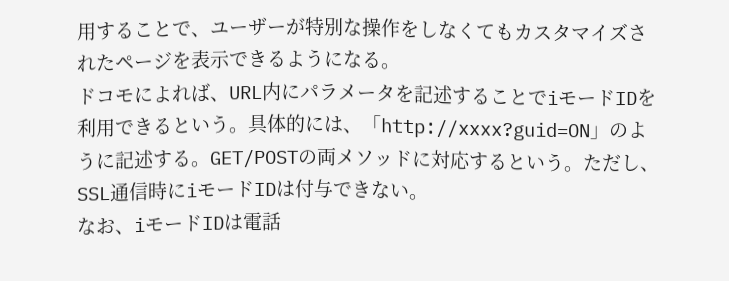用することで、ユーザーが特別な操作をしなくてもカスタマイズされたページを表示できるようになる。
ドコモによれば、URL内にパラメータを記述することでiモードIDを利用できるという。具体的には、「http://xxxx?guid=ON」のように記述する。GET/POSTの両メソッドに対応するという。ただし、SSL通信時にiモードIDは付与できない。
なお、iモードIDは電話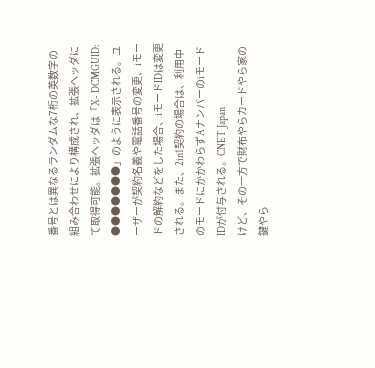番号とは異なるランダムな7桁の英数字の組み合わせにより構成され、拡張ヘッダにて取得可能。拡張ヘッダは「X- DCMGUID: ●●●●●●●」のように表示される。ユーザーが契約名義や電話番号の変更、iモードの解約などをした場合、iモードIDは変更される。また、2in1契約の場合は、利用中のモードにかかわらずAナンバーのiモードIDが付与される。CNET Japan
けど、その一方で財布やらカードやら家の鍵やら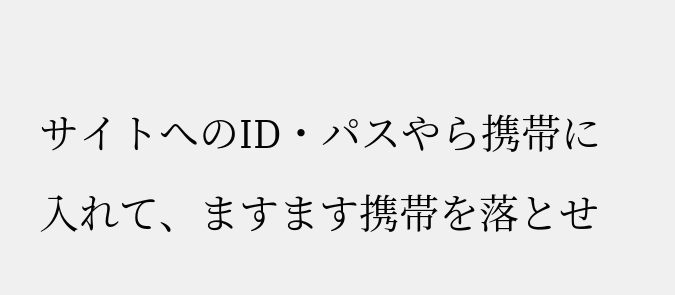サイトへのID・パスやら携帯に入れて、ますます携帯を落とせ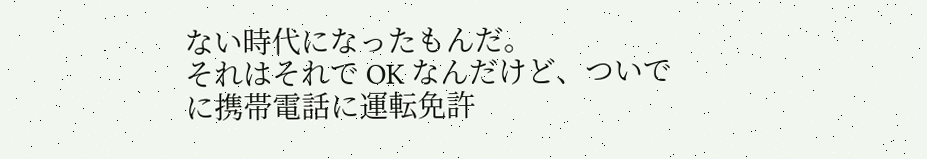ない時代になったもんだ。
それはそれで OK なんだけど、ついでに携帯電話に運転免許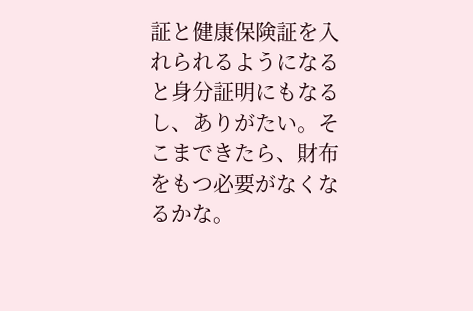証と健康保険証を入れられるようになると身分証明にもなるし、ありがたい。そこまできたら、財布をもつ必要がなくなるかな。